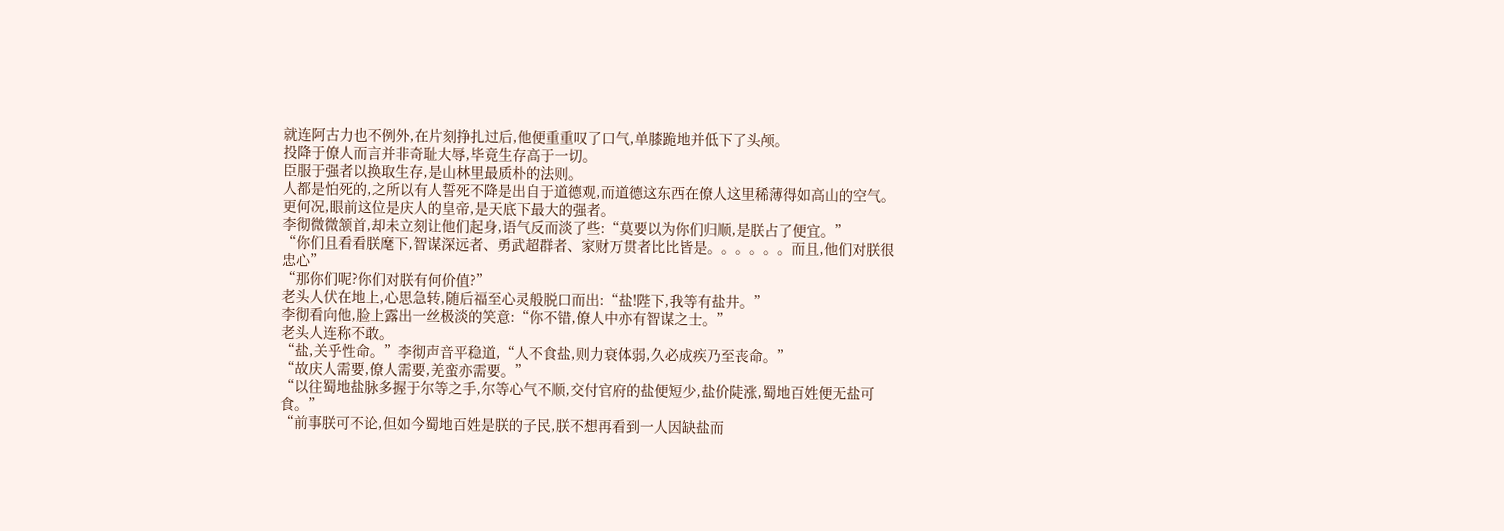就连阿古力也不例外,在片刻挣扎过后,他便重重叹了口气,单膝跪地并低下了头颅。
投降于僚人而言并非奇耻大辱,毕竟生存高于一切。
臣服于强者以换取生存,是山林里最质朴的法则。
人都是怕死的,之所以有人誓死不降是出自于道德观,而道德这东西在僚人这里稀薄得如高山的空气。
更何况,眼前这位是庆人的皇帝,是天底下最大的强者。
李彻微微颔首,却未立刻让他们起身,语气反而淡了些:“莫要以为你们归顺,是朕占了便宜。”
“你们且看看朕麾下,智谋深远者、勇武超群者、家财万贯者比比皆是。。。。。。而且,他们对朕很忠心”
“那你们呢?你们对朕有何价值?”
老头人伏在地上,心思急转,随后福至心灵般脱口而出:“盐!陛下,我等有盐井。”
李彻看向他,脸上露出一丝极淡的笑意:“你不错,僚人中亦有智谋之士。”
老头人连称不敢。
“盐,关乎性命。”李彻声音平稳道,“人不食盐,则力衰体弱,久必成疾乃至丧命。”
“故庆人需要,僚人需要,羌蛮亦需要。”
“以往蜀地盐脉多握于尔等之手,尔等心气不顺,交付官府的盐便短少,盐价陡涨,蜀地百姓便无盐可食。”
“前事朕可不论,但如今蜀地百姓是朕的子民,朕不想再看到一人因缺盐而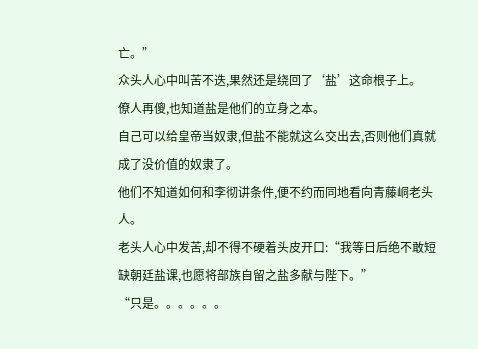亡。”
众头人心中叫苦不迭,果然还是绕回了‘盐’这命根子上。
僚人再傻,也知道盐是他们的立身之本。
自己可以给皇帝当奴隶,但盐不能就这么交出去,否则他们真就成了没价值的奴隶了。
他们不知道如何和李彻讲条件,便不约而同地看向青藤峒老头人。
老头人心中发苦,却不得不硬着头皮开口:“我等日后绝不敢短缺朝廷盐课,也愿将部族自留之盐多献与陛下。”
“只是。。。。。。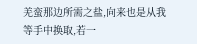羌蛮那边所需之盐,向来也是从我等手中换取,若一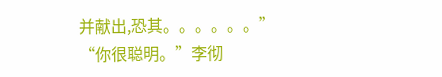并献出,恐其。。。。。。”
“你很聪明。”李彻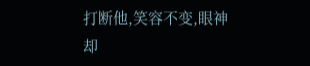打断他,笑容不变,眼神却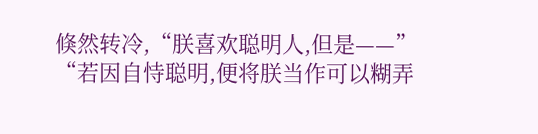倏然转冷,“朕喜欢聪明人,但是——”
“若因自恃聪明,便将朕当作可以糊弄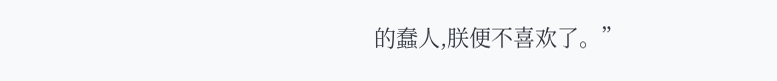的蠢人,朕便不喜欢了。”